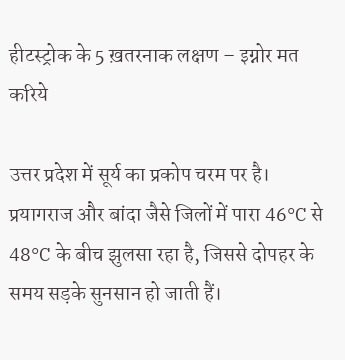हीटस्ट्रोक के 5 ख़तरनाक लक्षण – इग्नोर मत करिये

उत्तर प्रदेश में सूर्य का प्रकोप चरम पर है। प्रयागराज और बांदा जैसे जिलों में पारा 46°C से 48°C के बीच झुलसा रहा है, जिससे दोपहर के समय सड़के सुनसान हो जाती हैं।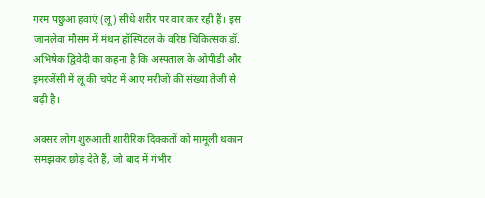गरम पछुआ हवाएं (लू) सीधे शरीर पर वार कर रही हैं। इस जानलेवा मौसम में मंथन हॉस्पिटल के वरिष्ठ चिकित्सक डॉ. अभिषेक द्विवेदी का कहना है कि अस्पताल के ओपीडी और इमरजेंसी में लू की चपेट में आए मरीजों की संख्या तेजी से बढ़ी है।

अक्सर लोग शुरुआती शारीरिक दिक्कतों को मामूली थकान समझकर छोड़ देते हैं, जो बाद में गंभीर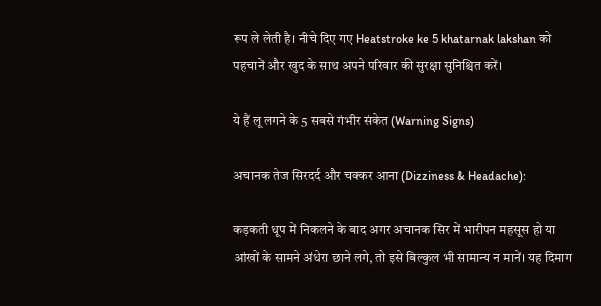रूप ले लेती है। नीचे दिए गए Heatstroke ke 5 khatarnak lakshan को पहचानें और खुद के साथ अपने परिवार की सुरक्षा सुनिश्चित करें।

ये हैं लू लगने के 5 सबसे गंभीर संकेत (Warning Signs)

अचानक तेज सिरदर्द और चक्कर आना (Dizziness & Headache):

कड़कती धूप में निकलने के बाद अगर अचानक सिर में भारीपन महसूस हो या आंखों के सामने अंधेरा छाने लगे, तो इसे बिल्कुल भी सामान्य न मानें। यह दिमाग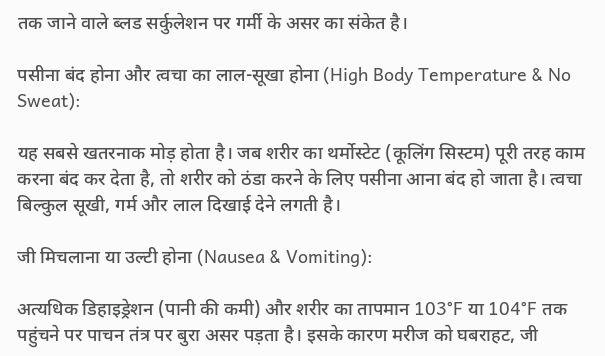तक जाने वाले ब्लड सर्कुलेशन पर गर्मी के असर का संकेत है।

पसीना बंद होना और त्वचा का लाल-सूखा होना (High Body Temperature & No Sweat):

यह सबसे खतरनाक मोड़ होता है। जब शरीर का थर्मोस्टेट (कूलिंग सिस्टम) पूरी तरह काम करना बंद कर देता है, तो शरीर को ठंडा करने के लिए पसीना आना बंद हो जाता है। त्वचा बिल्कुल सूखी, गर्म और लाल दिखाई देने लगती है।

जी मिचलाना या उल्टी होना (Nausea & Vomiting):

अत्यधिक डिहाइड्रेशन (पानी की कमी) और शरीर का तापमान 103°F या 104°F तक पहुंचने पर पाचन तंत्र पर बुरा असर पड़ता है। इसके कारण मरीज को घबराहट, जी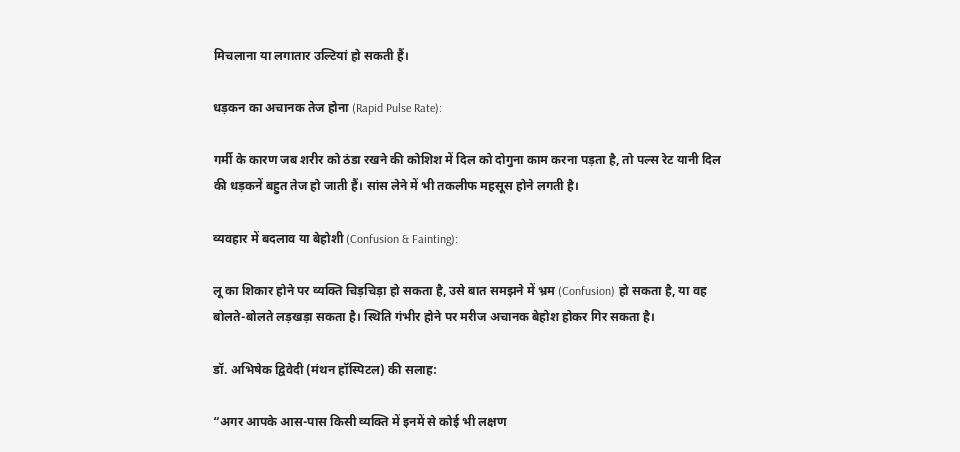मिचलाना या लगातार उल्टियां हो सकती हैं।

धड़कन का अचानक तेज होना (Rapid Pulse Rate):

गर्मी के कारण जब शरीर को ठंडा रखने की कोशिश में दिल को दोगुना काम करना पड़ता है, तो पल्स रेट यानी दिल की धड़कनें बहुत तेज हो जाती हैं। सांस लेने में भी तकलीफ महसूस होने लगती है।

व्यवहार में बदलाव या बेहोशी (Confusion & Fainting):

लू का शिकार होने पर व्यक्ति चिड़चिड़ा हो सकता है, उसे बात समझने में भ्रम (Confusion) हो सकता है, या वह बोलते-बोलते लड़खड़ा सकता है। स्थिति गंभीर होने पर मरीज अचानक बेहोश होकर गिर सकता है।

डॉ. अभिषेक द्विवेदी (मंथन हॉस्पिटल) की सलाह:

“अगर आपके आस-पास किसी व्यक्ति में इनमें से कोई भी लक्षण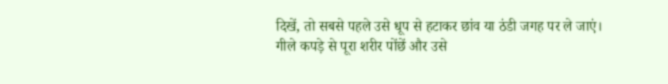दिखें, तो सबसे पहले उसे धूप से हटाकर छांव या ठंडी जगह पर ले जाएं। गीले कपड़े से पूरा शरीर पोंछें और उसे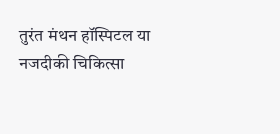तुरंत मंथन हॉस्पिटल या नजदीकी चिकित्सा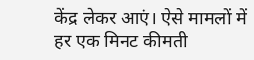केंद्र लेकर आएं। ऐसे मामलों में हर एक मिनट कीमती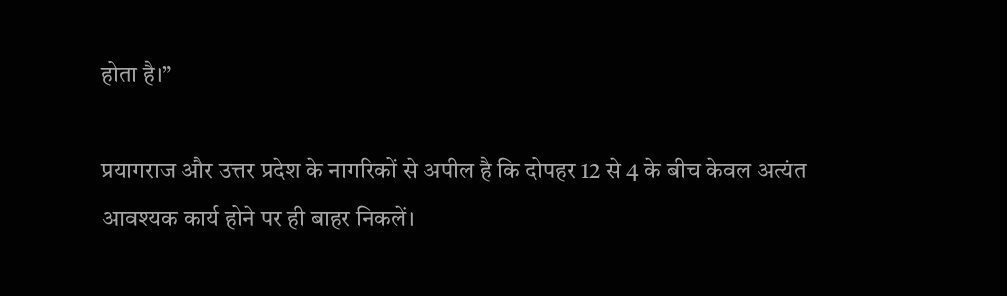होता है।”

प्रयागराज और उत्तर प्रदेश के नागरिकों से अपील है कि दोपहर 12 से 4 के बीच केवल अत्यंत आवश्यक कार्य होने पर ही बाहर निकलें।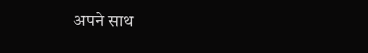अपने साथ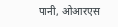पानी, ओआरएस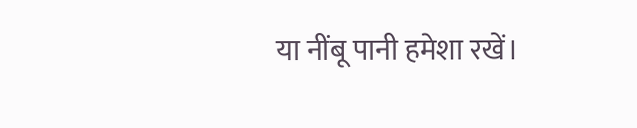या नींबू पानी हमेशा रखें।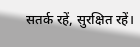सतर्क रहें, सुरक्षित रहें।